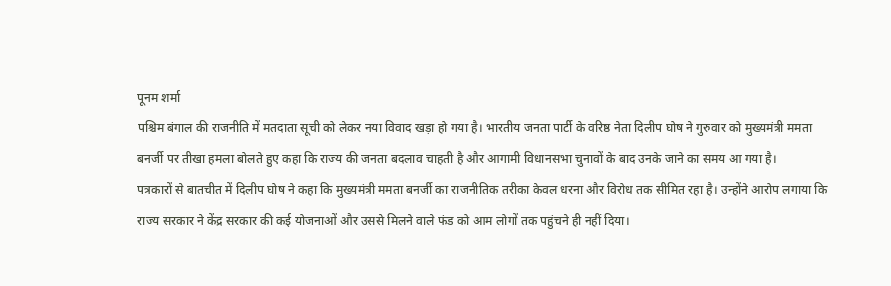पूनम शर्मा
पश्चिम बंगाल की राजनीति में मतदाता सूची को लेकर नया विवाद खड़ा हो गया है। भारतीय जनता पार्टी के वरिष्ठ नेता दिलीप घोष ने गुरुवार को मुख्यमंत्री ममता बनर्जी पर तीखा हमला बोलते हुए कहा कि राज्य की जनता बदलाव चाहती है और आगामी विधानसभा चुनावों के बाद उनके जाने का समय आ गया है।
पत्रकारों से बातचीत में दिलीप घोष ने कहा कि मुख्यमंत्री ममता बनर्जी का राजनीतिक तरीका केवल धरना और विरोध तक सीमित रहा है। उन्होंने आरोप लगाया कि राज्य सरकार ने केंद्र सरकार की कई योजनाओं और उससे मिलने वाले फंड को आम लोगों तक पहुंचने ही नहीं दिया।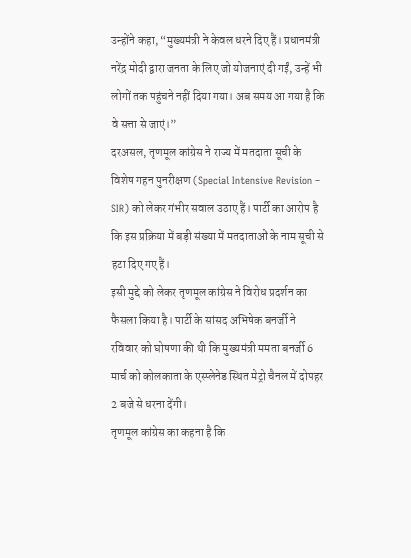उन्होंने कहा, “मुख्यमंत्री ने केवल धरने दिए हैं। प्रधानमंत्री नरेंद्र मोदी द्वारा जनता के लिए जो योजनाएं दी गईं, उन्हें भी लोगों तक पहुंचने नहीं दिया गया। अब समय आ गया है कि वे सत्ता से जाएं।”
दरअसल, तृणमूल कांग्रेस ने राज्य में मतदाता सूची के विशेष गहन पुनरीक्षण (Special Intensive Revision – SIR) को लेकर गंभीर सवाल उठाए हैं। पार्टी का आरोप है कि इस प्रक्रिया में बड़ी संख्या में मतदाताओं के नाम सूची से हटा दिए गए हैं।
इसी मुद्दे को लेकर तृणमूल कांग्रेस ने विरोध प्रदर्शन का फैसला किया है। पार्टी के सांसद अभिषेक बनर्जी ने रविवार को घोषणा की थी कि मुख्यमंत्री ममता बनर्जी 6 मार्च को कोलकाता के एस्प्लेनेड स्थित मेट्रो चैनल में दोपहर 2 बजे से धरना देंगी।
तृणमूल कांग्रेस का कहना है कि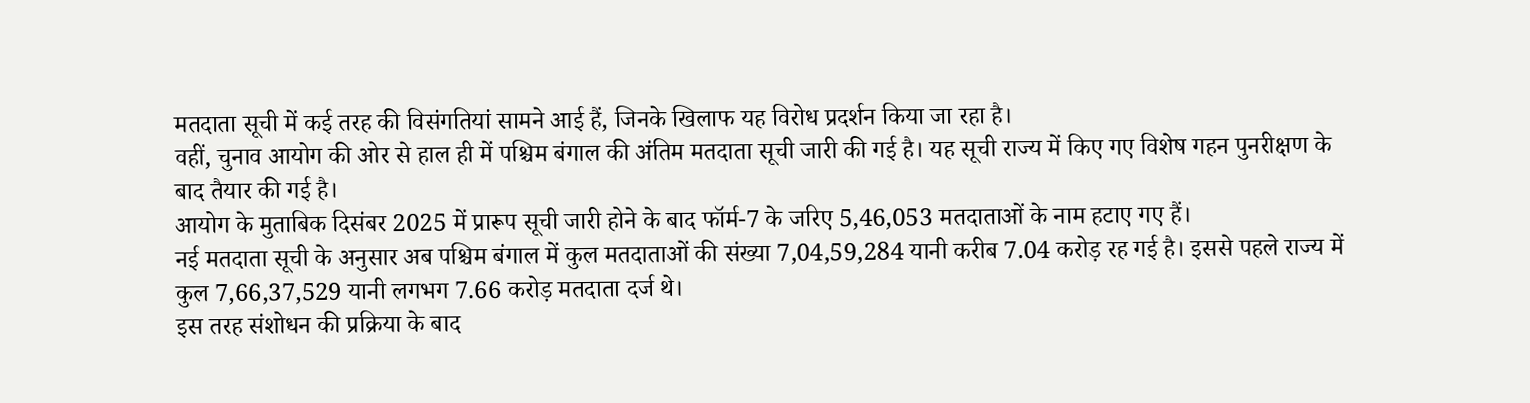मतदाता सूची में कई तरह की विसंगतियां सामने आई हैं, जिनके खिलाफ यह विरोध प्रदर्शन किया जा रहा है।
वहीं, चुनाव आयोग की ओर से हाल ही में पश्चिम बंगाल की अंतिम मतदाता सूची जारी की गई है। यह सूची राज्य में किए गए विशेष गहन पुनरीक्षण के बाद तैयार की गई है।
आयोग के मुताबिक दिसंबर 2025 में प्रारूप सूची जारी होने के बाद फॉर्म-7 के जरिए 5,46,053 मतदाताओं के नाम हटाए गए हैं।
नई मतदाता सूची के अनुसार अब पश्चिम बंगाल में कुल मतदाताओं की संख्या 7,04,59,284 यानी करीब 7.04 करोड़ रह गई है। इससे पहले राज्य में कुल 7,66,37,529 यानी लगभग 7.66 करोड़ मतदाता दर्ज थे।
इस तरह संशोधन की प्रक्रिया के बाद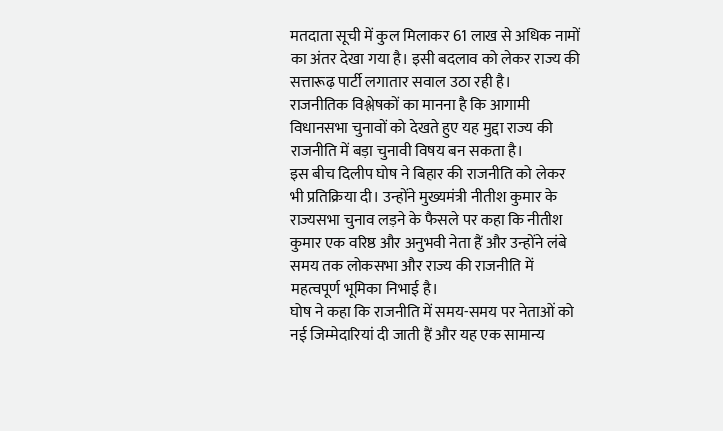मतदाता सूची में कुल मिलाकर 61 लाख से अधिक नामों का अंतर देखा गया है। इसी बदलाव को लेकर राज्य की सत्तारूढ़ पार्टी लगातार सवाल उठा रही है।
राजनीतिक विश्लेषकों का मानना है कि आगामी विधानसभा चुनावों को देखते हुए यह मुद्दा राज्य की राजनीति में बड़ा चुनावी विषय बन सकता है।
इस बीच दिलीप घोष ने बिहार की राजनीति को लेकर भी प्रतिक्रिया दी। उन्होंने मुख्यमंत्री नीतीश कुमार के राज्यसभा चुनाव लड़ने के फैसले पर कहा कि नीतीश कुमार एक वरिष्ठ और अनुभवी नेता हैं और उन्होंने लंबे समय तक लोकसभा और राज्य की राजनीति में महत्वपूर्ण भूमिका निभाई है।
घोष ने कहा कि राजनीति में समय-समय पर नेताओं को नई जिम्मेदारियां दी जाती हैं और यह एक सामान्य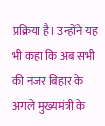प्रक्रिया है। उन्होंने यह भी कहा कि अब सभी की नजर बिहार के अगले मुख्यमंत्री के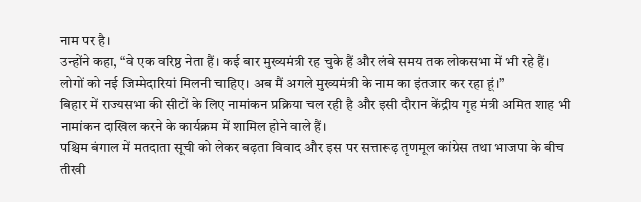नाम पर है।
उन्होंने कहा, “वे एक वरिष्ठ नेता हैं। कई बार मुख्यमंत्री रह चुके हैं और लंबे समय तक लोकसभा में भी रहे हैं। लोगों को नई जिम्मेदारियां मिलनी चाहिए। अब मैं अगले मुख्यमंत्री के नाम का इंतजार कर रहा हूं।”
बिहार में राज्यसभा की सीटों के लिए नामांकन प्रक्रिया चल रही है और इसी दौरान केंद्रीय गृह मंत्री अमित शाह भी नामांकन दाखिल करने के कार्यक्रम में शामिल होने वाले हैं।
पश्चिम बंगाल में मतदाता सूची को लेकर बढ़ता विवाद और इस पर सत्तारूढ़ तृणमूल कांग्रेस तथा भाजपा के बीच तीखी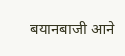बयानबाजी आने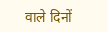वाले दिनों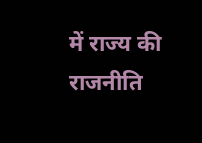में राज्य की राजनीति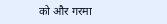को और गरमा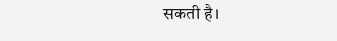सकती है।